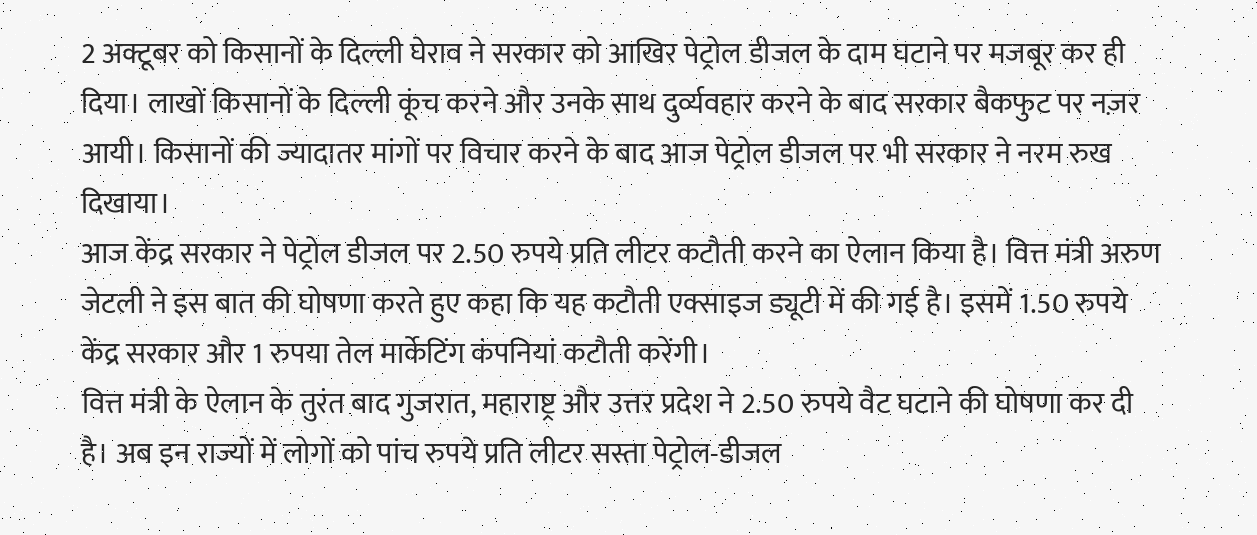2 अक्टूबर को किसानों के दिल्ली घेराव ने सरकार को आखिर पेट्रोल डीजल के दाम घटाने पर मजबूर कर ही दिया। लाखों किसानों के दिल्ली कूंच करने और उनके साथ दुर्व्यवहार करने के बाद सरकार बैकफुट पर नज़र आयी। किसानों की ज्यादातर मांगों पर विचार करने के बाद आज पेट्रोल डीजल पर भी सरकार ने नरम रुख दिखाया।
आज केंद्र सरकार ने पेट्रोल डीजल पर 2.50 रुपये प्रति लीटर कटौती करने का ऐलान किया है। वित्त मंत्री अरुण जेटली ने इस बात की घोषणा करते हुए कहा कि यह कटौती एक्साइज ड्यूटी में की गई है। इसमें 1.50 रुपये केंद्र सरकार और 1 रुपया तेल मार्केटिंग कंपनियां कटौती करेंगी।
वित्त मंत्री के ऐलान के तुरंत बाद गुजरात, महाराष्ट्र और उत्तर प्रदेश ने 2.50 रुपये वैट घटाने की घोषणा कर दी है। अब इन राज्यों में लोगों को पांच रुपये प्रति लीटर सस्ता पेट्रोल-डीजल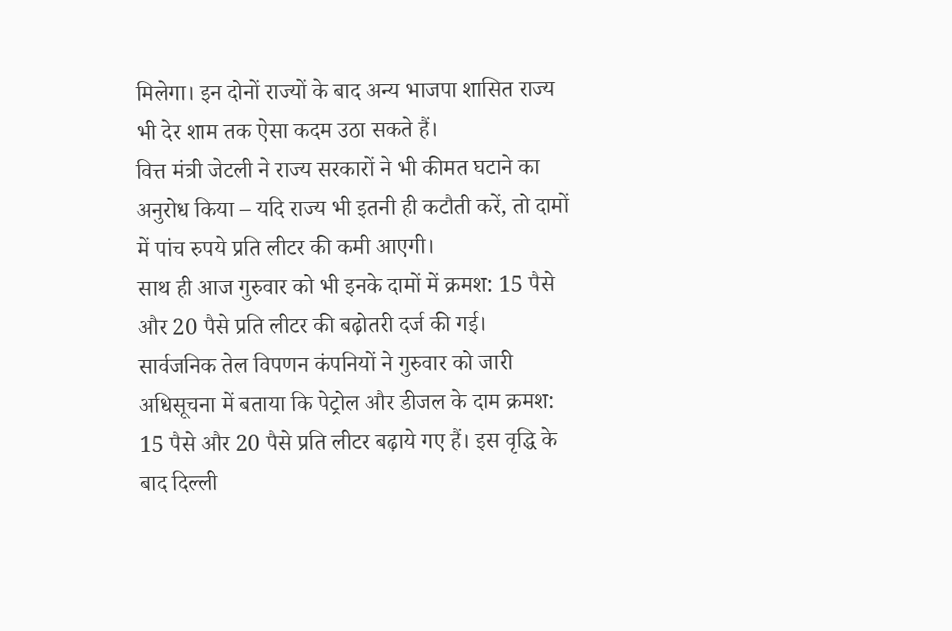मिलेगा। इन दोनों राज्यों के बाद अन्य भाजपा शासित राज्य भी देर शाम तक ऐसा कदम उठा सकते हैं।
वित्त मंत्री जेटली ने राज्य सरकारों ने भी कीमत घटाने का अनुरोध किया – यदि राज्य भी इतनी ही कटौती करें, तो दामों में पांच रुपये प्रति लीटर की कमी आएगी।
साथ ही आज गुरुवार को भी इनके दामों में क्रमश: 15 पैसे और 20 पैसे प्रति लीटर की बढ़ोतरी दर्ज की गई।
सार्वजनिक तेल विपणन कंपनियों ने गुरुवार को जारी अधिसूचना में बताया कि पेट्रोल और डीजल के दाम क्रमश: 15 पैसे और 20 पैसे प्रति लीटर बढ़ाये गए हैं। इस वृद्धि के बाद दिल्ली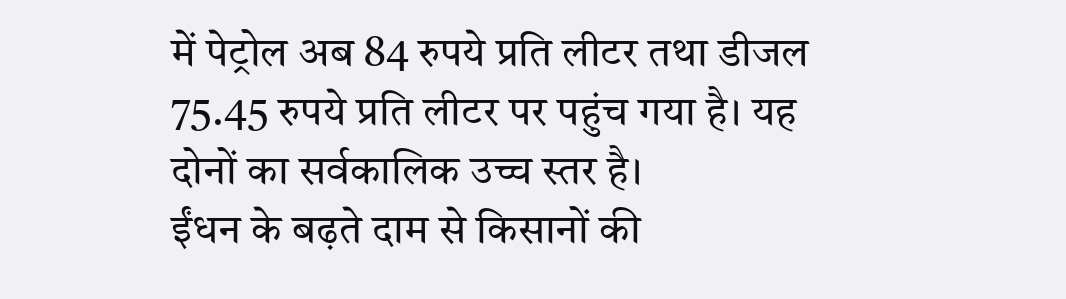में पेट्रोल अब 84 रुपये प्रति लीटर तथा डीजल 75.45 रुपये प्रति लीटर पर पहुंच गया है। यह दोनों का सर्वकालिक उच्च स्तर है।
ईंधन के बढ़ते दाम से किसानों की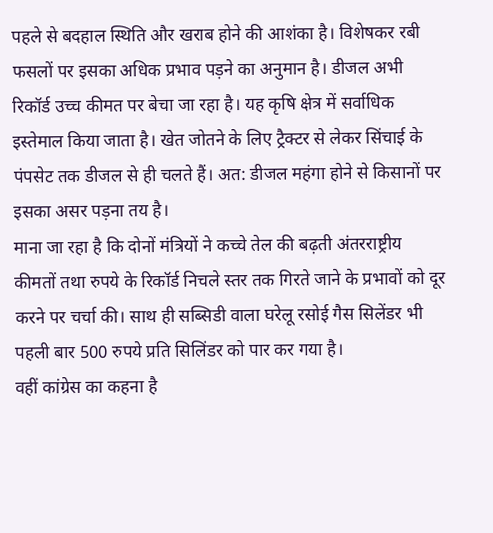पहले से बदहाल स्थिति और खराब होने की आशंका है। विशेषकर रबी फसलों पर इसका अधिक प्रभाव पड़ने का अनुमान है। डीजल अभी रिकॉर्ड उच्च कीमत पर बेचा जा रहा है। यह कृषि क्षेत्र में सर्वाधिक इस्तेमाल किया जाता है। खेत जोतने के लिए ट्रैक्टर से लेकर सिंचाई के पंपसेट तक डीजल से ही चलते हैं। अत: डीजल महंगा होने से किसानों पर इसका असर पड़ना तय है।
माना जा रहा है कि दोनों मंत्रियों ने कच्चे तेल की बढ़ती अंतरराष्ट्रीय कीमतों तथा रुपये के रिकॉर्ड निचले स्तर तक गिरते जाने के प्रभावों को दूर करने पर चर्चा की। साथ ही सब्सिडी वाला घरेलू रसोई गैस सिलेंडर भी पहली बार 500 रुपये प्रति सिलिंडर को पार कर गया है।
वहीं कांग्रेस का कहना है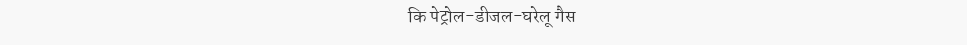कि पेट्रोल-डीजल-घरेलू गैस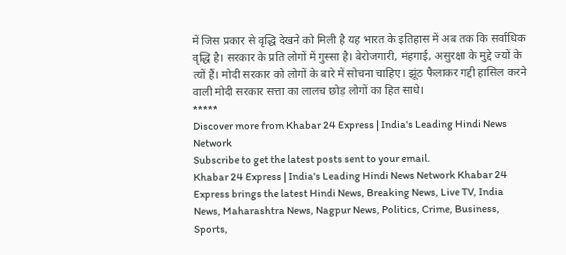में जिस प्रकार से वृद्धि देखने को मिली है यह भारत के इतिहास में अब तक कि सर्वाधिक वृद्धि है। सरकार के प्रति लोगों में गुस्सा है। बेरोजगारी, मंहगाई, असुरक्षा के मुद्दे ज्यों के त्यों हैं। मोदी सरकार को लोगों के बारे में सोचना चाहिए। झूंठ फैलाकर गद्दी हासिल करने वाली मोदी सरकार सत्ता का लालच छोड़ लोगों का हित साधे।
*****
Discover more from Khabar 24 Express | India's Leading Hindi News Network
Subscribe to get the latest posts sent to your email.
Khabar 24 Express | India's Leading Hindi News Network Khabar 24 Express brings the latest Hindi News, Breaking News, Live TV, India News, Maharashtra News, Nagpur News, Politics, Crime, Business, Sports,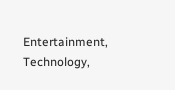Entertainment, Technology,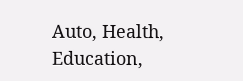Auto, Health, Education,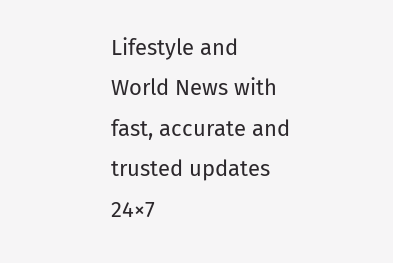Lifestyle and World News with fast, accurate and trusted updates 24×7